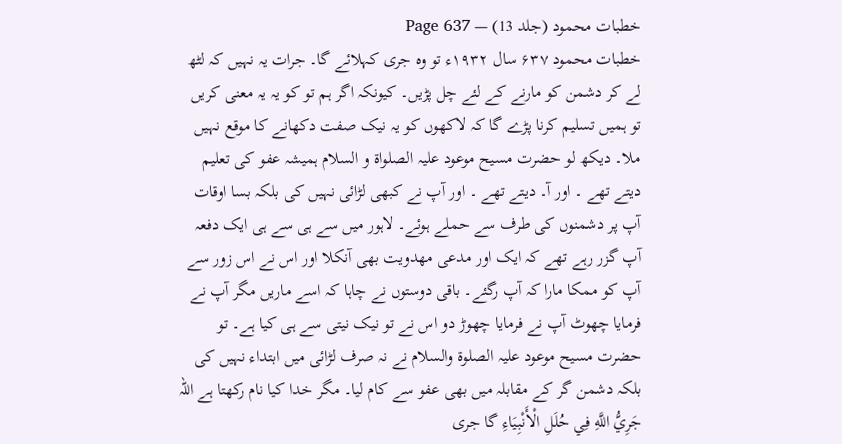خطبات محمود (جلد 13) — Page 637
خطبات محمود ۶۳۷ سال ۱۹۳۲ء تو وہ جری کہلائے گا۔ جرات یہ نہیں کہ لٹھ لے کر دشمن کو مارنے کے لئے چل پڑیں۔ کیونکہ اگر ہم تو کو یہ یہ معنی کریں تو ہمیں تسلیم کرنا پڑے گا کہ لاکھوں کو یہ نیک صفت دکھانے کا موقع نہیں ملا۔ دیکھ لو حضرت مسیح موعود علیہ الصلواۃ و السلام ہمیشہ عفو کی تعلیم دیتے تھے ۔ اور آ۔ دیتے تھے ۔ اور آپ نے کبھی لڑائی نہیں کی بلکہ بسا اوقات آپ پر دشمنوں کی طرف سے حملے ہوئے۔ لاہور میں سے ہی سے ہی ایک دفعہ آپ گزر رہے تھے کہ ایک اور مدعی مهدویت بھی آنکلا اور اس نے اس زور سے آپ کو ممکا مارا کہ آپ رگئے۔ باقی دوستوں نے چاہا کہ اسے ماریں مگر آپ نے فرمایا چھوٹ آپ نے فرمایا چھوڑ دو اس نے تو نیک نیتی سے ہی کیا ہے۔ تو حضرت مسیح موعود علیہ الصلوۃ والسلام نے نہ صرف لڑائی میں ابتداء نہیں کی بلکہ دشمن گر کے مقابلہ میں بھی عفو سے کام لیا۔ مگر خدا کیا نام رکھتا ہے اللہ جَرِيُّ اللَّهِ فِي حُلَلِ الْأَنْبِيَاءِ گا جری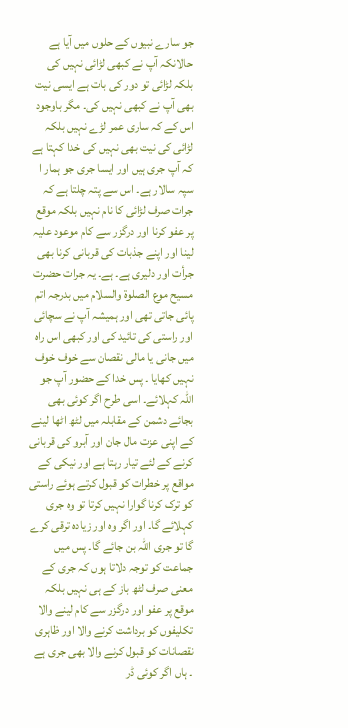جو سارے نبیوں کے حلوں میں آیا ہے حالانکہ آپ نے کبھی لڑائی نہیں کی بلکہ لڑائی تو دور کی بات ہے ایسی نیت بھی آپ نے کبھی نہیں کی۔ مگر باوجود اس کے کہ ساری عمر لڑے نہیں بلکہ لڑائی کی نیت بھی نہیں کی خدا کہتا ہے کہ آپ جری ہیں اور ایسا جری جو ہمار ا سپہ سالار ہے۔ اس سے پتہ چلتا ہے کہ جرات صرف لڑائی کا نام نہیں بلکہ موقع پر عفو کرنا اور درگزر سے کام موعود علیہ لینا اور اپنے جذبات کی قربانی کرنا بھی جرأت اور دلیری ہے۔ ہے۔ یہ جرات حضرت مسیح موع الصلوة والسلام میں بدرجہ اتم پائی جاتی تھی اور ہمیشہ آپ نے سچائی اور راستی کی تائید کی اور کبھی اس راہ میں جانی یا مالی نقصان سے خوف خوف نہیں کھایا ۔ پس خدا کے حضور آپ جو اللہ کہلائے۔ اسی طرح اگر کوئی بھی بجائے دشمن کے مقابلہ میں لٹھ اٹھا لینے کے اپنی عزت مال جان اور آبرو کی قربانی کرنے کے لئے تیار رہتا ہے اور نیکی کے مواقع پر خطرات کو قبول کرتے ہوئے راستی کو ترک کرنا گوارا نہیں کرتا تو وہ جری کہلائے گا۔ اور اگر وہ اور زیادہ ترقی کرے گا تو جری اللہ بن جائے گا۔ پس میں جماعت کو توجہ دلاتا ہوں کہ جری کے معنی صرف لٹھ باز کے ہی نہیں بلکہ موقع پر عفو اور درگزر سے کام لینے والا تکلیفوں کو برداشت کرنے والا اور ظاہری نقصانات کو قبول کرنے والا بھی جری ہے ۔ ہاں اگر کوئی ڈر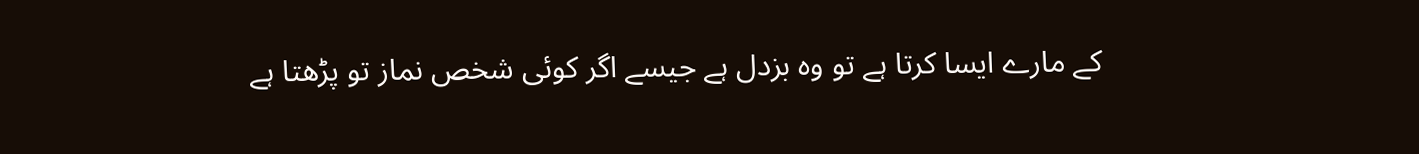کے مارے ایسا کرتا ہے تو وہ بزدل ہے جیسے اگر کوئی شخص نماز تو پڑھتا ہے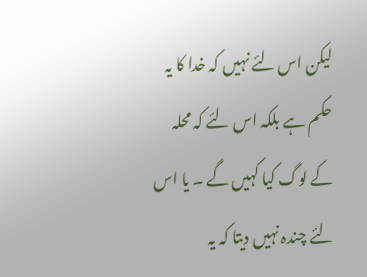لیکن اس لئے نہیں کہ خدا کا یہ حکم ہے بلکہ اس لئے کہ محلہ کے لوگ کیا کہیں گے ۔ یا اس لئے چندہ نہیں دیتا کہ یہ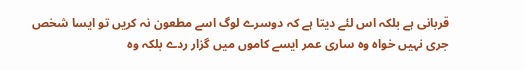قربانی ہے بلکہ اس لئے دیتا ہے کہ دوسرے لوگ اسے مطعون نہ کریں تو ایسا شخص جری نہیں خواہ وہ ساری عمر ایسے کاموں میں گزار ردے بلکہ وہ